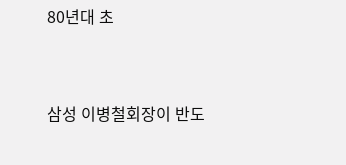80년대 초



삼성 이병철회장이 반도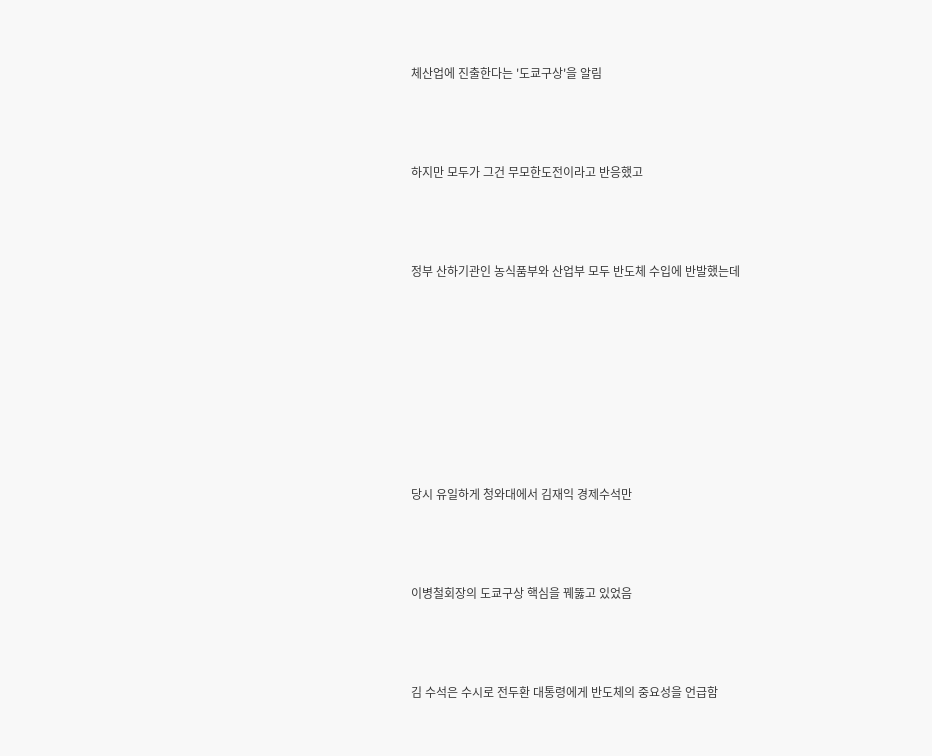체산업에 진출한다는 '도쿄구상'을 알림



하지만 모두가 그건 무모한도전이라고 반응했고



정부 산하기관인 농식품부와 산업부 모두 반도체 수입에 반발했는데








당시 유일하게 청와대에서 김재익 경제수석만



이병철회장의 도쿄구상 핵심을 꿰뚫고 있었음



김 수석은 수시로 전두환 대통령에게 반도체의 중요성을 언급함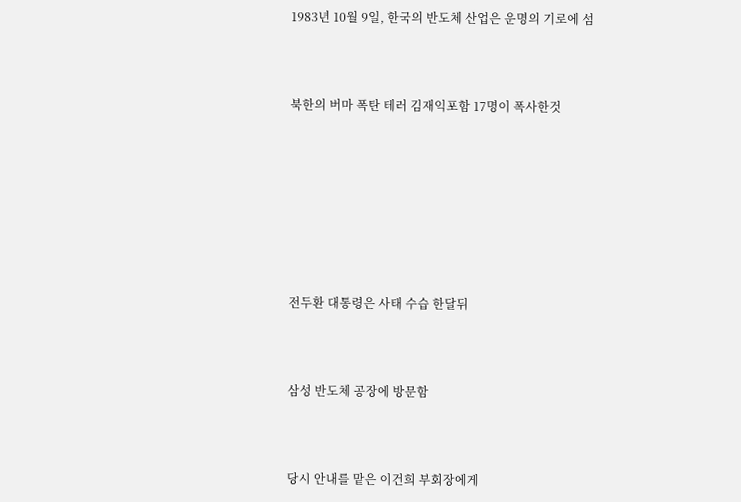1983년 10월 9일, 한국의 반도체 산업은 운명의 기로에 섬



북한의 버마 폭탄 테러 김재익포함 17명이 폭사한것








전두환 대통령은 사태 수습 한달뒤



삼성 반도체 공장에 방문함



당시 안내를 맡은 이건희 부회장에게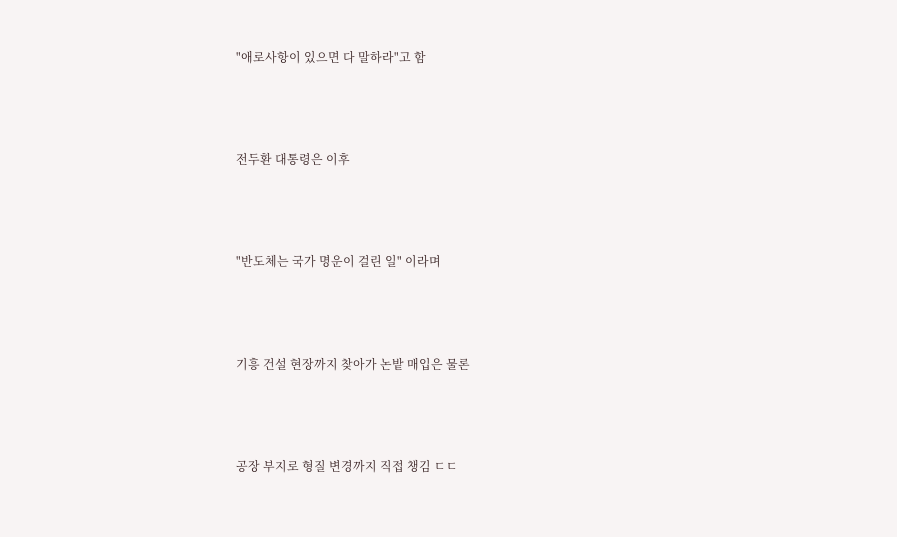"애로사항이 있으면 다 말하라"고 함



전두환 대통령은 이후



"반도체는 국가 명운이 걸린 일" 이라며



기흥 건설 현장까지 찾아가 논밭 매입은 물론



공장 부지로 형질 변경까지 직접 챙김 ㄷㄷ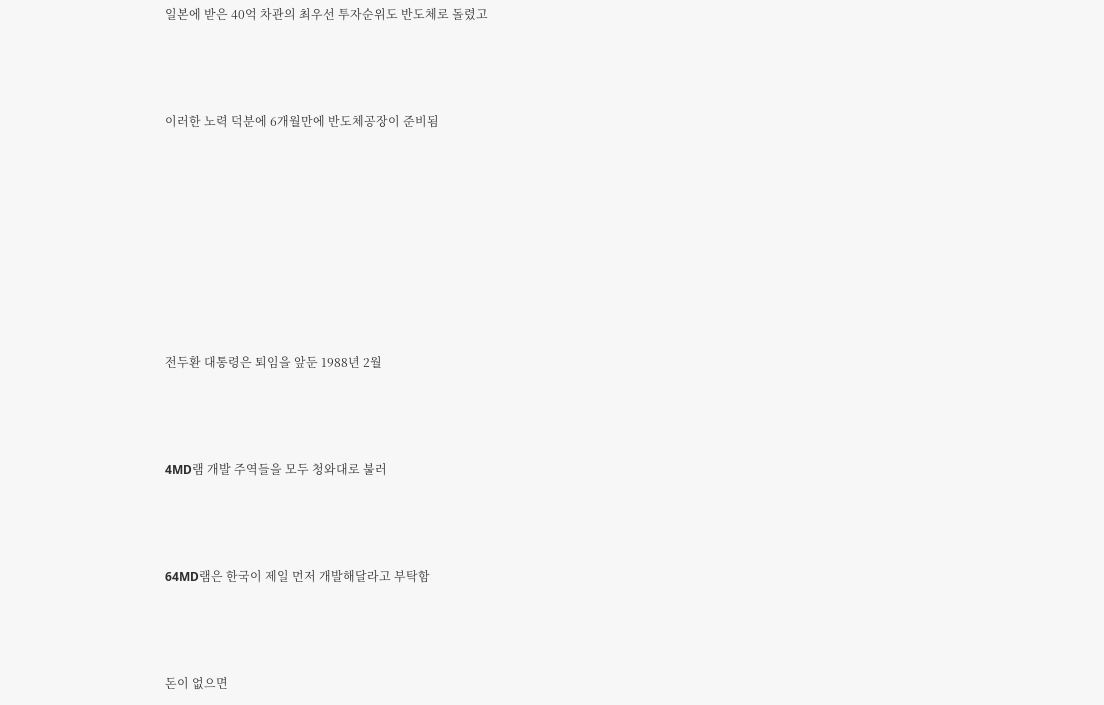일본에 받은 40억 차관의 최우선 투자순위도 반도체로 돌렸고



이러한 노력 덕분에 6개월만에 반도체공장이 준비됨








전두환 대통령은 퇴임을 앞둔 1988년 2월



4MD램 개발 주역들을 모두 청와대로 불러



64MD램은 한국이 제일 먼저 개발해달라고 부탁함



돈이 없으면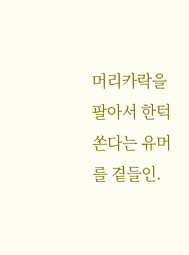머리카락을 팔아서 한턱쏜다는 유머를 곁들인.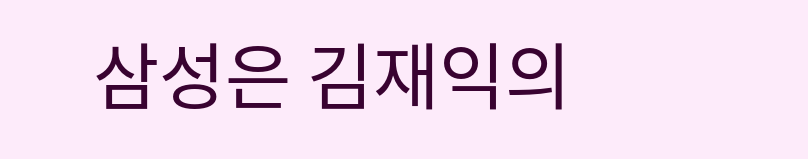삼성은 김재익의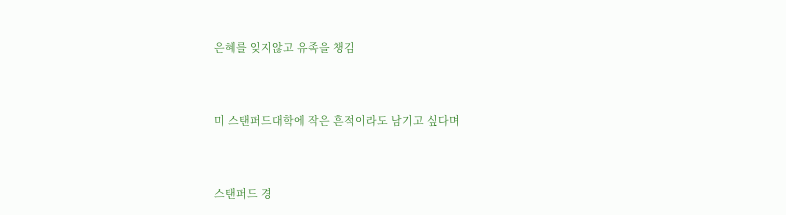은혜를 잊지않고 유족을 챙김



미 스탠퍼드대학에 작은 흔적이라도 남기고 싶다며



스탠퍼드 경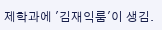제학과에 '김재익룸'이 생김.